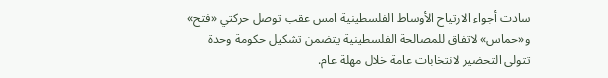سادت أجواء الارتياح الأوساط الفلسطينية امس عقب توصل حركتي «فتح» و«حماس» لاتفاق للمصالحة الفلسطينية يتضمن تشكيل حكومة وحدة تتولى التحضير لانتخابات عامة خلال مهلة عام.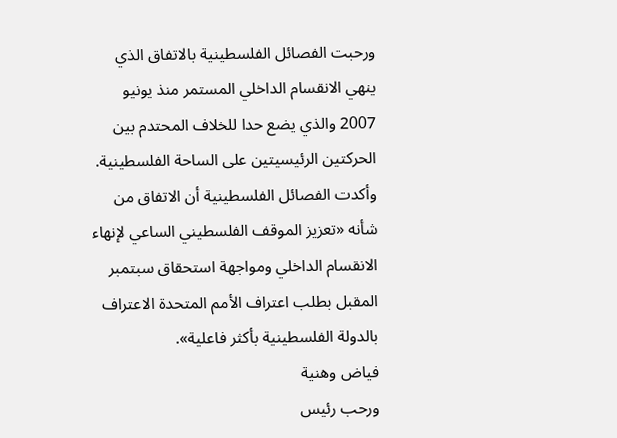ورحبت الفصائل الفلسطينية بالاتفاق الذي ينهي الانقسام الداخلي المستمر منذ يونيو 2007 والذي يضع حدا للخلاف المحتدم بين الحركتين الرئيسيتين على الساحة الفلسطينية.
وأكدت الفصائل الفلسطينية أن الاتفاق من شأنه «تعزيز الموقف الفلسطيني الساعي لإنهاء الانقسام الداخلي ومواجهة استحقاق سبتمبر المقبل بطلب اعتراف الأمم المتحدة الاعتراف بالدولة الفلسطينية بأكثر فاعلية».
فياض وهنية
ورحب رئيس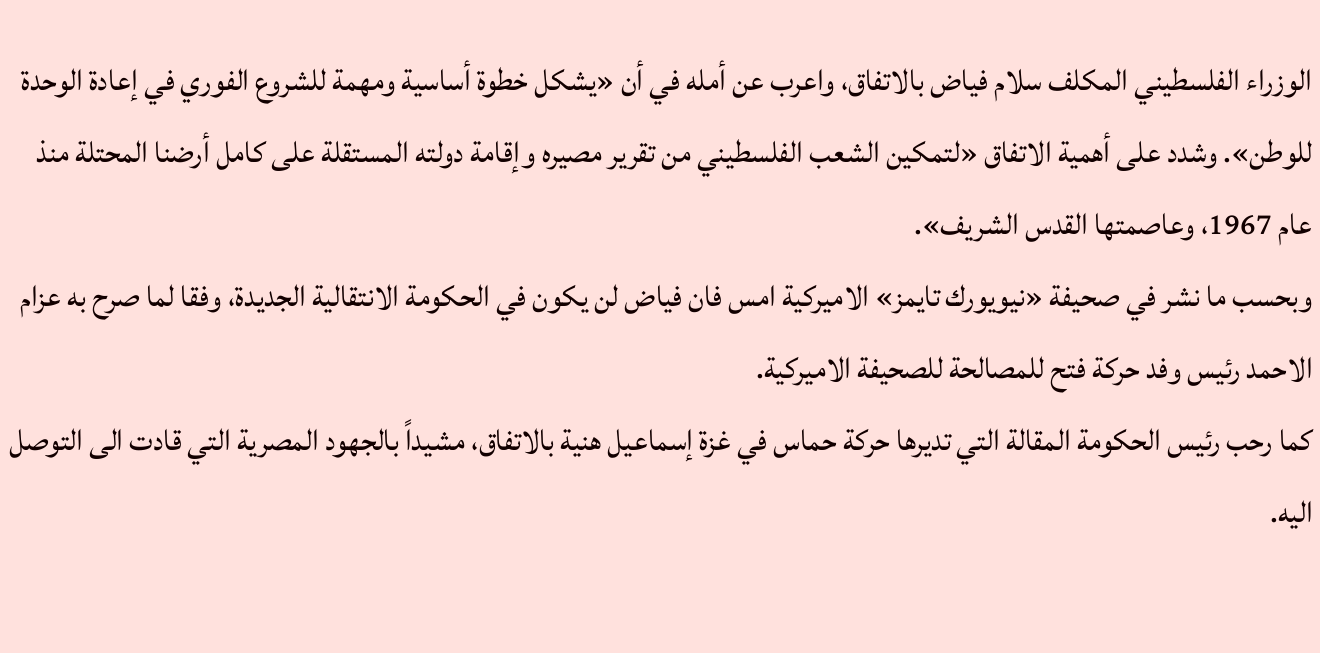الوزراء الفلسطيني المكلف سلام فياض بالاتفاق، واعرب عن أمله في أن «يشكل خطوة أساسية ومهمة للشروع الفوري في إعادة الوحدة للوطن». وشدد على أهمية الاتفاق «لتمكين الشعب الفلسطيني من تقرير مصيره وإقامة دولته المستقلة على كامل أرضنا المحتلة منذ عام 1967، وعاصمتها القدس الشريف».
وبحسب ما نشر في صحيفة «نيويورك تايمز» الاميركية امس فان فياض لن يكون في الحكومة الانتقالية الجديدة، وفقا لما صرح به عزام الاحمد رئيس وفد حركة فتح للمصالحة للصحيفة الاميركية.
كما رحب رئيس الحكومة المقالة التي تديرها حركة حماس في غزة إسماعيل هنية بالاتفاق، مشيداً بالجهود المصرية التي قادت الى التوصل اليه.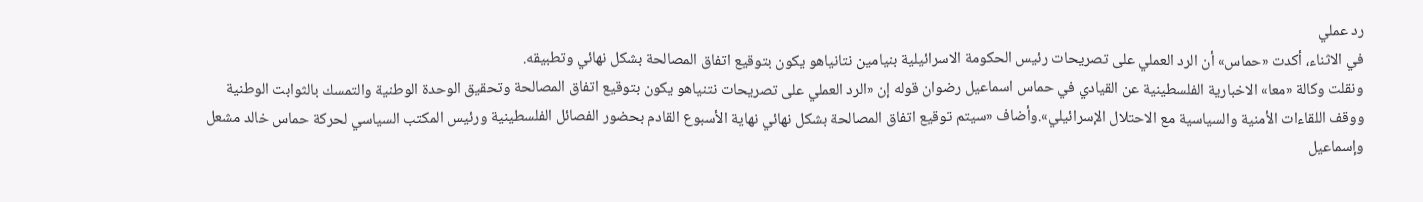رد عملي
في الاثناء، أكدت «حماس» أن الرد العملي على تصريحات رئيس الحكومة الاسرائيلية بنيامين نتانياهو يكون بتوقيع اتفاق المصالحة بشكل نهائي وتطبيقه.
ونقلت وكالة «معا» الاخبارية الفلسطينية عن القيادي في حماس اسماعيل رضوان قوله إن «الرد العملي على تصريحات نتنياهو يكون بتوقيع اتفاق المصالحة وتحقيق الوحدة الوطنية والتمسك بالثوابت الوطنية ووقف اللقاءات الأمنية والسياسية مع الاحتلال الإسرائيلي».وأضاف «سيتم توقيع اتفاق المصالحة بشكل نهائي نهاية الأسبوع القادم بحضور الفصائل الفلسطينية ورئيس المكتب السياسي لحركة حماس خالد مشعل وإسماعيل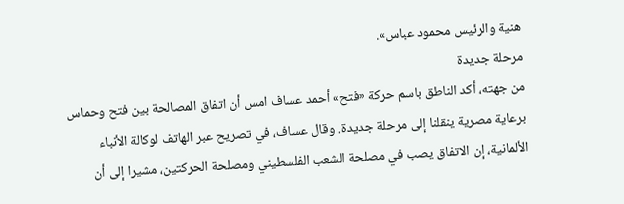هنية والرئيس محمود عباس».
مرحلة جديدة
من جهته، أكد الناطق باسم حركة «فتح» أحمد عساف امس أن اتفاق المصالحة بين فتح وحماس برعاية مصرية ينقلنا إلى مرحلة جديدة. وقال عساف، في تصريح عبر الهاتف لوكالة الأنباء الألمانية، إن الاتفاق يصب في مصلحة الشعب الفلسطيني ومصلحة الحركتين، مشيرا إلى أن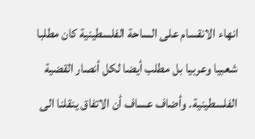انهاء الانقسام على الساحة الفلسطينية كان مطلبا شعبيا وعربيا بل مطلب أيضا لكل أنصار القضية الفلسطينية. وأضاف عساف أن الاتفاق ينقلنا الى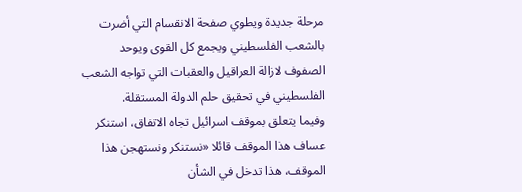مرحلة جديدة ويطوي صفحة الانقسام التي أضرت بالشعب الفلسطيني ويجمع كل القوى ويوحد الصفوف لازالة العراقيل والعقبات التي تواجه الشعب الفلسطيني في تحقيق حلم الدولة المستقلة.
وفيما يتعلق بموقف اسرائيل تجاه الاتفاق، استنكر عساف هذا الموقف قائلا «نستنكر ونستهجن هذا الموقف، هذا تدخل في الشأن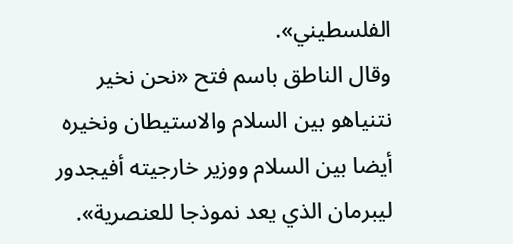الفلسطيني».
وقال الناطق باسم فتح «نحن نخير نتنياهو بين السلام والاستيطان ونخيره أيضا بين السلام ووزير خارجيته أفيجدور ليبرمان الذي يعد نموذجا للعنصرية».